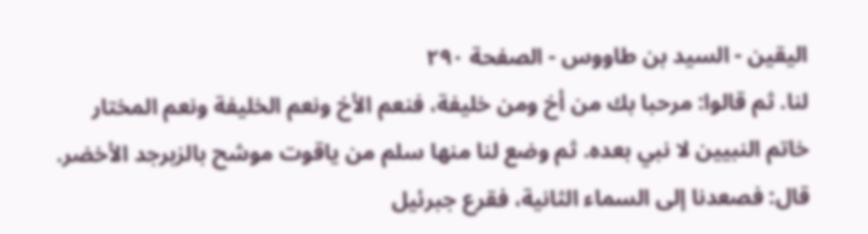اليقين - السيد بن طاووس - الصفحة ٢٩٠
لنا. ثم قالوا: مرحبا بك من أخ ومن خليفة، فنعم الأخ ونعم الخليفة ونعم المختار خاتم النبيين لا نبي بعده. ثم وضع لنا منها سلم من ياقوت موشح بالزبرجد الأخضر. قال: فصعدنا إلى السماء الثانية، فقرع جبرئيل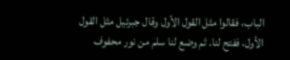الباب، فقالوا مثل القول الأول وقال جبرئيل مثل القول الأول، ففتح لنا. ثم وضع لنا سلم من نور محفوف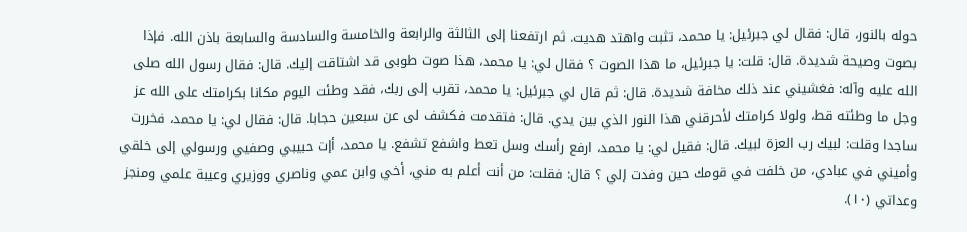حوله بالنور، قال: فقال لي جبرئيل: يا محمد، تثبت واهتد هديت. ثم ارتفعنا إلى الثالثة والرابعة والخامسة والسادسة والسابعة باذن الله. فإذا بصوت وصيحة شديدة. قال: قلت: يا جبرئيل، ما هذا الصوت ؟ فقال لي: يا محمد، هذا صوت طوبى قد اشتاقت إليك. قال: فقال رسول الله صلى الله عليه وآله: فغشيني عند ذلك مخافة شديدة. قال: ثم قال لي جبرئيل: يا محمد، تقرب إلى ربك، فقد وطئت اليوم مكانا بكرامتك على الله عز وجل ما وطئته قط، ولولا كرامتك لأحرقني هذا النور الذي بين يدي. قال: فتقدمت فكشف لى عن سبعين حجابا. قال: فقال لي: يا محمد، فخررت ساجدا وقلت: لبيك رب العزة لبيك. قال: فقيل لي: يا محمد، ارفع رأسك وسل تعط واشفع تشفع. يا محمد، أإت حبيبي وصفيي ورسولي إلى خلقي وأميني في عبادي، من خلفت في قومك حين وفدت إلي ؟ قال: فقلت: من أنت أعلم به مني، أخي وابن عمي وناصري ووزيري وعيبة علمي ومنجز وعداتي (١٠).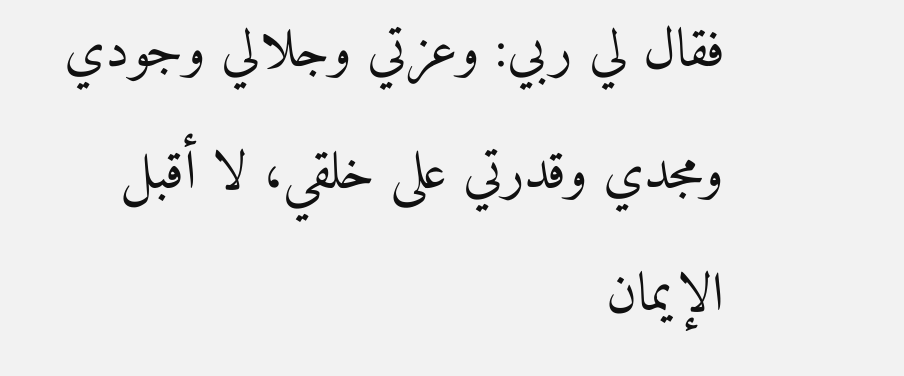فقال لي ربي: وعزتي وجلالي وجودي ومجدي وقدرتي على خلقي، لا أقبل الإيمان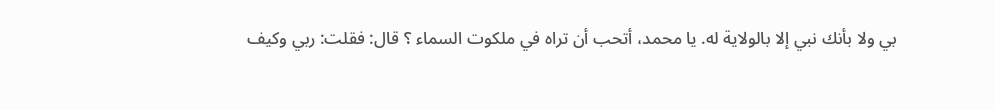بي ولا بأنك نبي إلا بالولاية له. يا محمد، أتحب أن تراه في ملكوت السماء ؟ قال: فقلت: ربي وكيف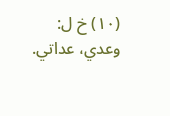(١٠) خ ل: وعدي، عداتي.